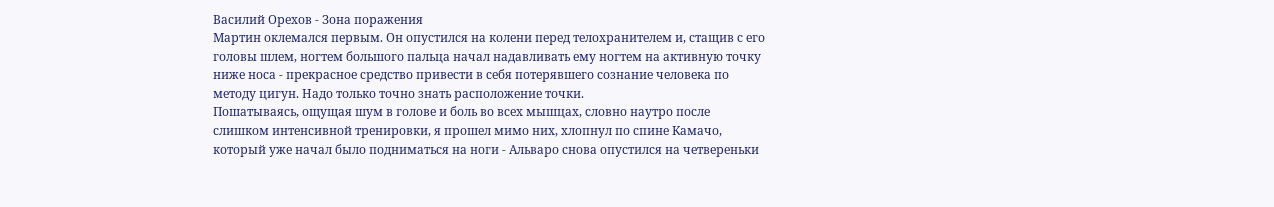Василий Орехов - Зона поражения
Мартин оклемался первым. Он опустился на колени перед телохранителем и, стащив с его головы шлем, ногтем большого пальца начал надавливать ему ногтем на активную точку ниже носа - прекрасное средство привести в себя потерявшего сознание человека по методу цигун. Надо только точно знать расположение точки.
Пошатываясь, ощущая шум в голове и боль во всех мышцах, словно наутро после слишком интенсивной тренировки, я прошел мимо них, хлопнул по спине Камачо, который уже начал было подниматься на ноги - Альваро снова опустился на четвереньки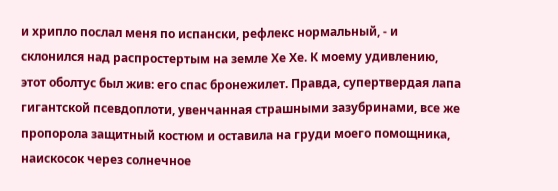и хрипло послал меня по испански, рефлекс нормальный, - и склонился над распростертым на земле Хе Хе. К моему удивлению, этот оболтус был жив: его спас бронежилет. Правда, супертвердая лапа гигантской псевдоплоти, увенчанная страшными зазубринами, все же пропорола защитный костюм и оставила на груди моего помощника, наискосок через солнечное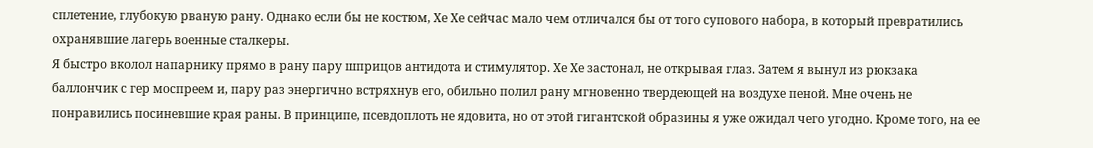сплетение, глубокую рваную рану. Однако если бы не костюм, Хе Хе сейчас мало чем отличался бы от того супового набора, в который превратились охранявшие лагерь военные сталкеры.
Я быстро вколол напарнику прямо в рану пару шприцов антидота и стимулятор. Хе Хе застонал, не открывая глаз. Затем я вынул из рюкзака баллончик с гер моспреем и, пару раз энергично встряхнув его, обильно полил рану мгновенно твердеющей на воздухе пеной. Мне очень не понравились посиневшие края раны. В принципе, псевдоплоть не ядовита, но от этой гигантской образины я уже ожидал чего угодно. Кроме того, на ее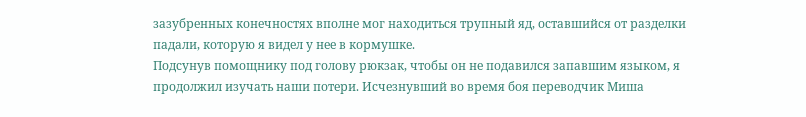зазубренных конечностях вполне мог находиться трупный яд, оставшийся от разделки падали, которую я видел у нее в кормушке.
Подсунув помощнику под голову рюкзак, чтобы он не подавился запавшим языком, я продолжил изучать наши потери. Исчезнувший во время боя переводчик Миша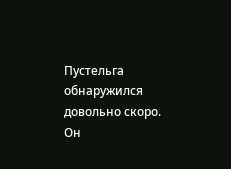Пустельга обнаружился довольно скоро. Он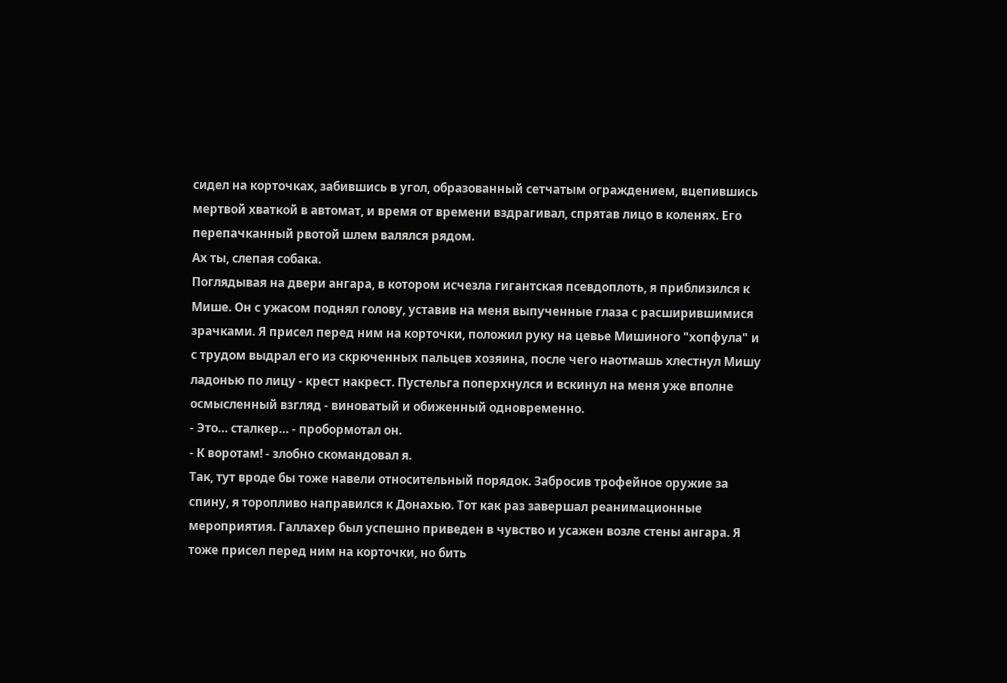сидел на корточках, забившись в угол, образованный сетчатым ограждением, вцепившись мертвой хваткой в автомат, и время от времени вздрагивал, спрятав лицо в коленях. Его перепачканный рвотой шлем валялся рядом.
Ах ты, слепая собака.
Поглядывая на двери ангара, в котором исчезла гигантская псевдоплоть, я приблизился к Мише. Он с ужасом поднял голову, уставив на меня выпученные глаза с расширившимися зрачками. Я присел перед ним на корточки, положил руку на цевье Мишиного "хопфула" и с трудом выдрал его из скрюченных пальцев хозяина, после чего наотмашь хлестнул Мишу ладонью по лицу - крест накрест. Пустельга поперхнулся и вскинул на меня уже вполне осмысленный взгляд - виноватый и обиженный одновременно.
- Это… сталкер… - пробормотал он.
- К воротам! - злобно скомандовал я.
Так, тут вроде бы тоже навели относительный порядок. Забросив трофейное оружие за спину, я торопливо направился к Донахью. Тот как раз завершал реанимационные мероприятия. Галлахер был успешно приведен в чувство и усажен возле стены ангара. Я тоже присел перед ним на корточки, но бить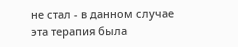не стал - в данном случае эта терапия была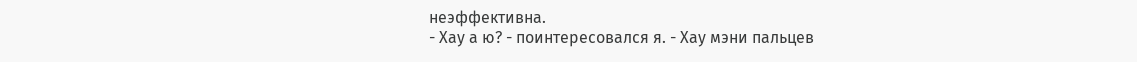неэффективна.
- Хау а ю? - поинтересовался я. - Хау мэни пальцев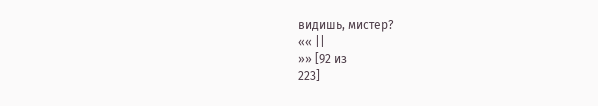видишь, мистер?
«« ||
»» [92 из
223]